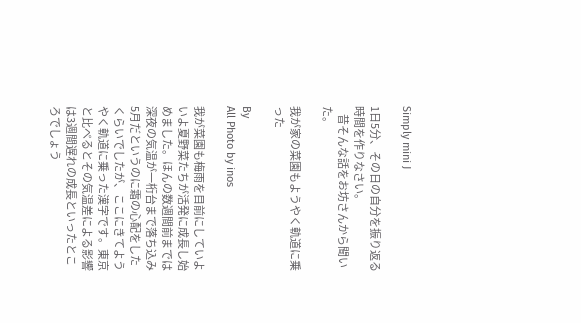Simply mini J

1日5分、その日の自分を振り返る時間を作りなさい。
    昔そんな話をお坊さんから聞いた。

我が家の菜園もようやく軌道に乗った

By
All Photo by inos

我が菜園も梅雨を目前にしていよいよ夏野菜たちが活発に成長し始めました。ほんの数週間前までは深夜の気温が一桁台まで落ち込み5月だというのに霜の心配をしたくらいでしたが、ここにきてようやく軌道に乗った漢字です。東京と比べるとその気温差による影響は3週間遅れの成長といったところでしょう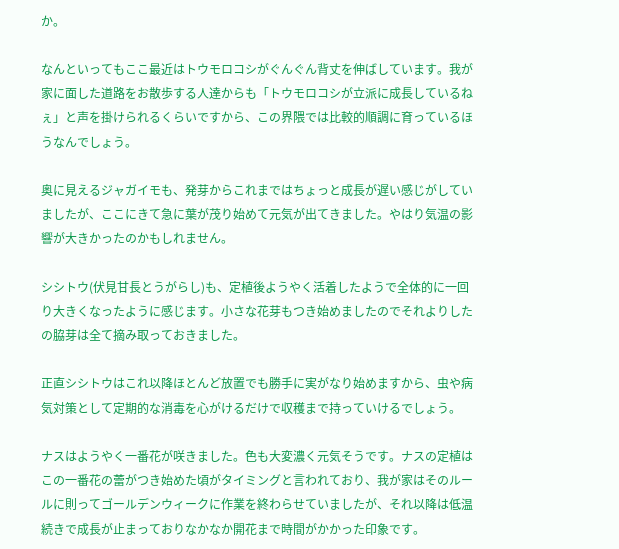か。

なんといってもここ最近はトウモロコシがぐんぐん背丈を伸ばしています。我が家に面した道路をお散歩する人達からも「トウモロコシが立派に成長しているねぇ」と声を掛けられるくらいですから、この界隈では比較的順調に育っているほうなんでしょう。

奥に見えるジャガイモも、発芽からこれまではちょっと成長が遅い感じがしていましたが、ここにきて急に葉が茂り始めて元気が出てきました。やはり気温の影響が大きかったのかもしれません。

シシトウ(伏見甘長とうがらし)も、定植後ようやく活着したようで全体的に一回り大きくなったように感じます。小さな花芽もつき始めましたのでそれよりしたの脇芽は全て摘み取っておきました。

正直シシトウはこれ以降ほとんど放置でも勝手に実がなり始めますから、虫や病気対策として定期的な消毒を心がけるだけで収穫まで持っていけるでしょう。

ナスはようやく一番花が咲きました。色も大変濃く元気そうです。ナスの定植はこの一番花の蕾がつき始めた頃がタイミングと言われており、我が家はそのルールに則ってゴールデンウィークに作業を終わらせていましたが、それ以降は低温続きで成長が止まっておりなかなか開花まで時間がかかった印象です。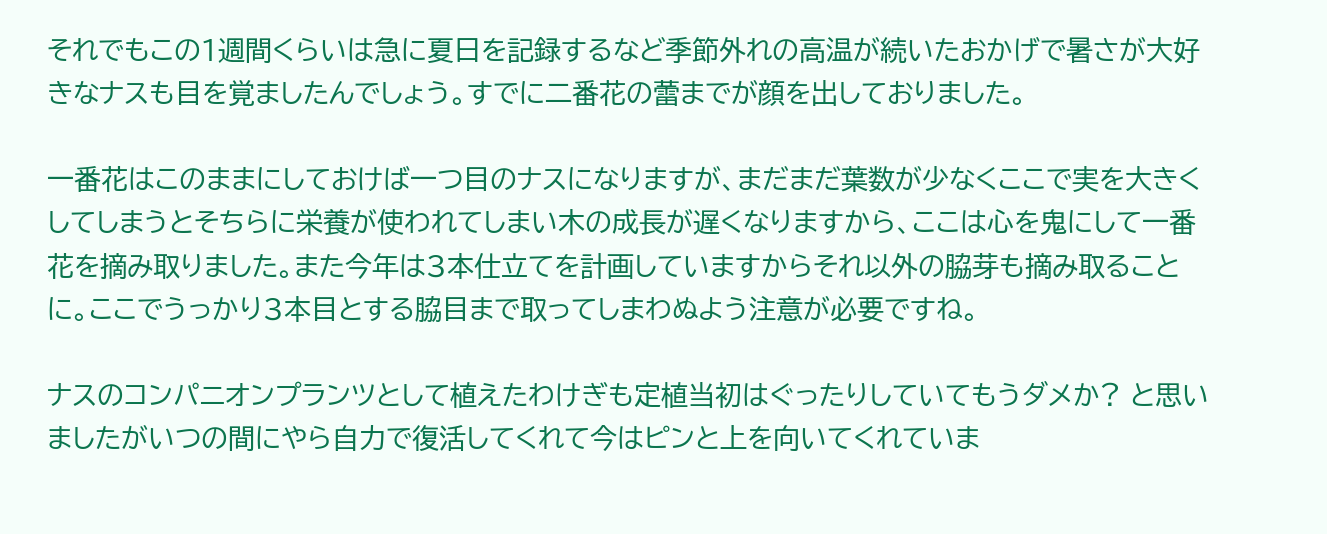それでもこの1週間くらいは急に夏日を記録するなど季節外れの高温が続いたおかげで暑さが大好きなナスも目を覚ましたんでしょう。すでに二番花の蕾までが顔を出しておりました。

一番花はこのままにしておけば一つ目のナスになりますが、まだまだ葉数が少なくここで実を大きくしてしまうとそちらに栄養が使われてしまい木の成長が遅くなりますから、ここは心を鬼にして一番花を摘み取りました。また今年は3本仕立てを計画していますからそれ以外の脇芽も摘み取ることに。ここでうっかり3本目とする脇目まで取ってしまわぬよう注意が必要ですね。

ナスのコンパニオンプランツとして植えたわけぎも定植当初はぐったりしていてもうダメか? と思いましたがいつの間にやら自力で復活してくれて今はピンと上を向いてくれていま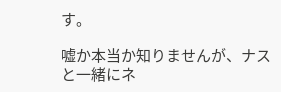す。

嘘か本当か知りませんが、ナスと一緒にネ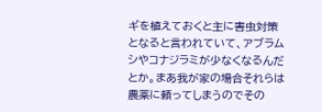ギを植えておくと主に害虫対策となると言われていて、アブラムシやコナジラミが少なくなるんだとか。まあ我が家の場合それらは農薬に頼ってしまうのでその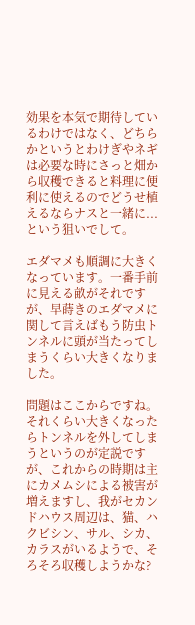効果を本気で期待しているわけではなく、どちらかというとわけぎやネギは必要な時にさっと畑から収穫できると料理に便利に使えるのでどうせ植えるならナスと一緒に...という狙いでして。

エダマメも順調に大きくなっています。一番手前に見える畝がそれですが、早蒔きのエダマメに関して言えばもう防虫トンネルに頭が当たってしまうくらい大きくなりました。

問題はここからですね。それくらい大きくなったらトンネルを外してしまうというのが定説ですが、これからの時期は主にカメムシによる被害が増えますし、我がセカンドハウス周辺は、猫、ハクビシン、サル、シカ、カラスがいるようで、そろそろ収穫しようかな?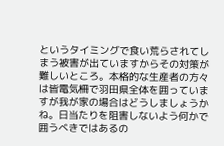というタイミングで食い荒らされてしまう被害が出ていますからその対策が難しいところ。本格的な生産者の方々は皆電気柵で羽田県全体を囲っていますが我が家の場合はどうしましょうかね。日当たりを阻害しないよう何かで囲うべきではあるの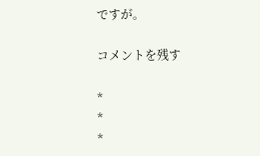ですが。

コメントを残す

*
*
*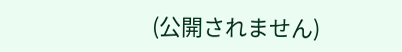(公開されません)